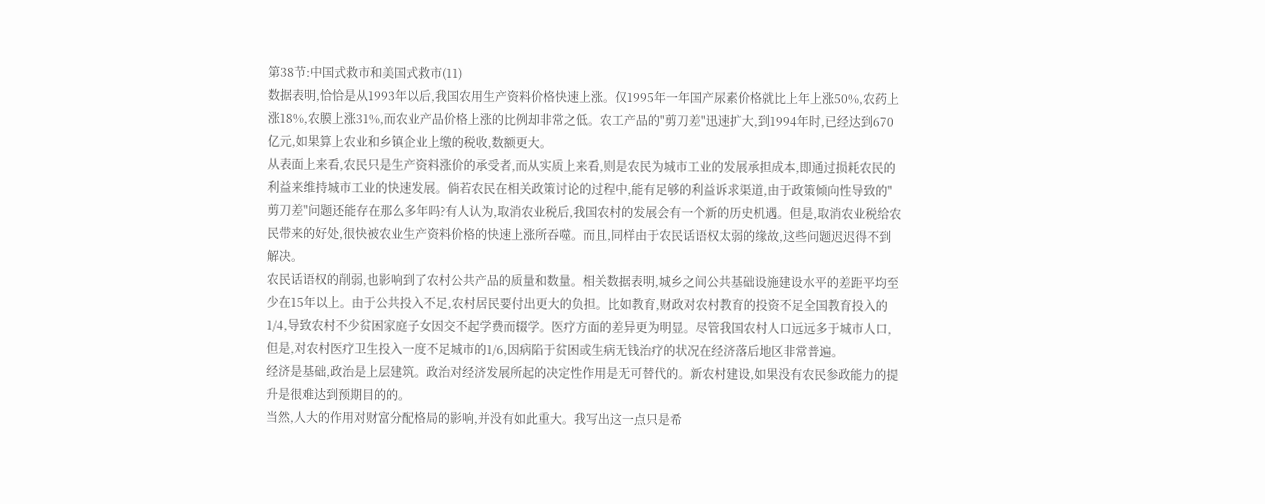第38节:中国式救市和美国式救市(11)
数据表明,恰恰是从1993年以后,我国农用生产资料价格快速上涨。仅1995年一年国产尿素价格就比上年上涨50%,农药上涨18%,农膜上涨31%,而农业产品价格上涨的比例却非常之低。农工产品的"剪刀差"迅速扩大,到1994年时,已经达到670亿元,如果算上农业和乡镇企业上缴的税收,数额更大。
从表面上来看,农民只是生产资料涨价的承受者,而从实质上来看,则是农民为城市工业的发展承担成本,即通过损耗农民的利益来维持城市工业的快速发展。倘若农民在相关政策讨论的过程中,能有足够的利益诉求渠道,由于政策倾向性导致的"剪刀差"问题还能存在那么多年吗?有人认为,取消农业税后,我国农村的发展会有一个新的历史机遇。但是,取消农业税给农民带来的好处,很快被农业生产资料价格的快速上涨所吞噬。而且,同样由于农民话语权太弱的缘故,这些问题迟迟得不到解决。
农民话语权的削弱,也影响到了农村公共产品的质量和数量。相关数据表明,城乡之间公共基础设施建设水平的差距平均至少在15年以上。由于公共投入不足,农村居民要付出更大的负担。比如教育,财政对农村教育的投资不足全国教育投入的1/4,导致农村不少贫困家庭子女因交不起学费而辍学。医疗方面的差异更为明显。尽管我国农村人口远远多于城市人口,但是,对农村医疗卫生投入一度不足城市的1/6,因病陷于贫困或生病无钱治疗的状况在经济落后地区非常普遍。
经济是基础,政治是上层建筑。政治对经济发展所起的决定性作用是无可替代的。新农村建设,如果没有农民参政能力的提升是很难达到预期目的的。
当然,人大的作用对财富分配格局的影响,并没有如此重大。我写出这一点只是希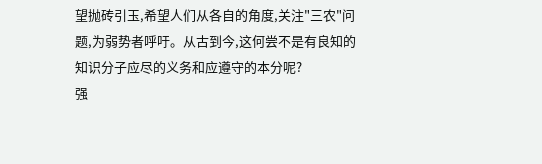望抛砖引玉,希望人们从各自的角度,关注"三农"问题,为弱势者呼吁。从古到今,这何尝不是有良知的知识分子应尽的义务和应遵守的本分呢?
强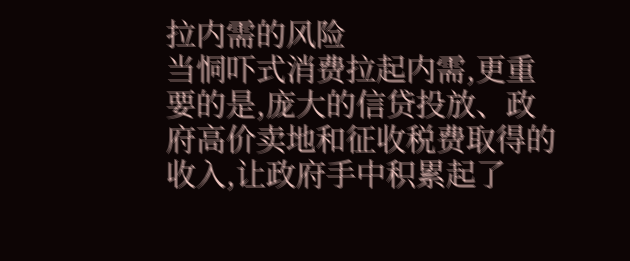拉内需的风险
当恫吓式消费拉起内需,更重要的是,庞大的信贷投放、政府高价卖地和征收税费取得的收入,让政府手中积累起了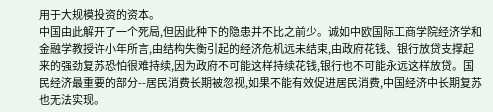用于大规模投资的资本。
中国由此解开了一个死局,但因此种下的隐患并不比之前少。诚如中欧国际工商学院经济学和金融学教授许小年所言,由结构失衡引起的经济危机远未结束,由政府花钱、银行放贷支撑起来的强劲复苏恐怕很难持续,因为政府不可能这样持续花钱,银行也不可能永远这样放贷。国民经济最重要的部分--居民消费长期被忽视,如果不能有效促进居民消费,中国经济中长期复苏也无法实现。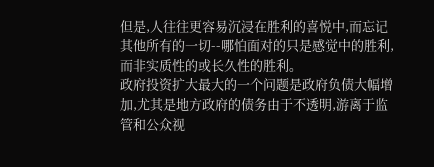但是,人往往更容易沉浸在胜利的喜悦中,而忘记其他所有的一切--哪怕面对的只是感觉中的胜利,而非实质性的或长久性的胜利。
政府投资扩大最大的一个问题是政府负债大幅增加,尤其是地方政府的债务由于不透明,游离于监管和公众视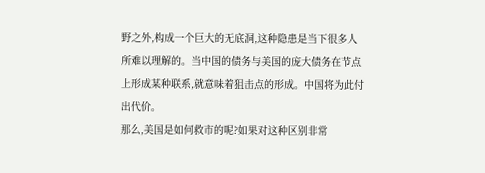野之外,构成一个巨大的无底洞,这种隐患是当下很多人所难以理解的。当中国的债务与美国的庞大债务在节点上形成某种联系,就意味着狙击点的形成。中国将为此付出代价。
那么,美国是如何救市的呢?如果对这种区别非常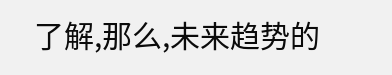了解,那么,未来趋势的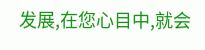发展,在您心目中,就会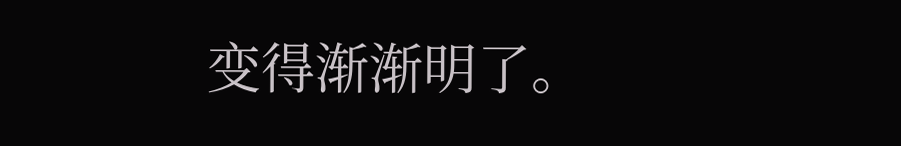变得渐渐明了。